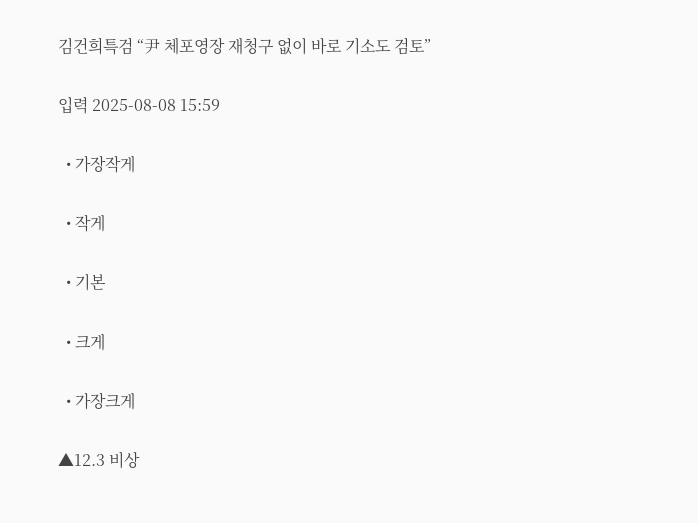김건희특검 “尹 체포영장 재청구 없이 바로 기소도 검토”

입력 2025-08-08 15:59

  • 가장작게

  • 작게

  • 기본

  • 크게

  • 가장크게

▲12.3 비상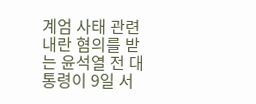계엄 사태 관련 내란 혐의를 받는 윤석열 전 대통령이 9일 서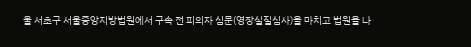울 서초구 서울중앙지방법원에서 구속 전 피의자 심문(영장실질심사)을 마치고 법원을 나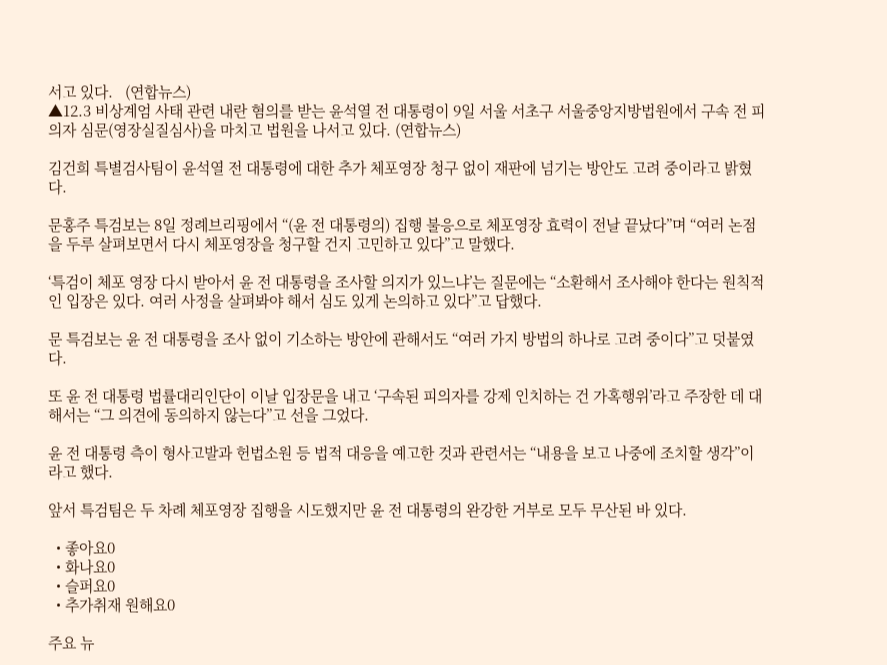서고 있다.   (연합뉴스)
▲12.3 비상계엄 사태 관련 내란 혐의를 받는 윤석열 전 대통령이 9일 서울 서초구 서울중앙지방법원에서 구속 전 피의자 심문(영장실질심사)을 마치고 법원을 나서고 있다. (연합뉴스)

김건희 특별검사팀이 윤석열 전 대통령에 대한 추가 체포영장 청구 없이 재판에 넘기는 방안도 고려 중이라고 밝혔다.

문홍주 특검보는 8일 정례브리핑에서 “(윤 전 대통령의) 집행 불응으로 체포영장 효력이 전날 끝났다”며 “여러 논점을 두루 살펴보면서 다시 체포영장을 청구할 건지 고민하고 있다”고 말했다.

‘특검이 체포 영장 다시 받아서 윤 전 대통령을 조사할 의지가 있느냐’는 질문에는 “소환해서 조사해야 한다는 원칙적인 입장은 있다. 여러 사정을 살펴봐야 해서 심도 있게 논의하고 있다”고 답했다.

문 특검보는 윤 전 대통령을 조사 없이 기소하는 방안에 관해서도 “여러 가지 방법의 하나로 고려 중이다”고 덧붙였다.

또 윤 전 대통령 법률대리인단이 이날 입장문을 내고 ‘구속된 피의자를 강제 인치하는 건 가혹행위’라고 주장한 데 대해서는 “그 의견에 동의하지 않는다”고 선을 그었다.

윤 전 대통령 측이 형사고발과 헌법소원 등 법적 대응을 예고한 것과 관련서는 “내용을 보고 나중에 조치할 생각”이라고 했다.

앞서 특검팀은 두 차례 체포영장 집행을 시도했지만 윤 전 대통령의 완강한 거부로 모두 무산된 바 있다.

  • 좋아요0
  • 화나요0
  • 슬퍼요0
  • 추가취재 원해요0

주요 뉴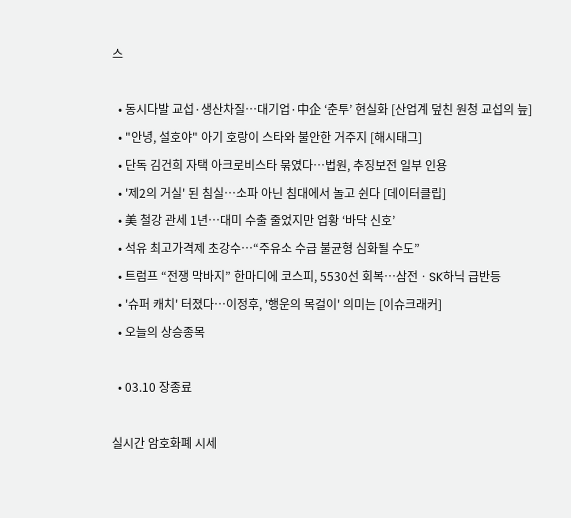스

  • 동시다발 교섭·생산차질…대기업·中企 ‘춘투’ 현실화 [산업계 덮친 원청 교섭의 늪]
  • "안녕, 설호야" 아기 호랑이 스타와 불안한 거주지 [해시태그]
  • 단독 김건희 자택 아크로비스타 묶였다…법원, 추징보전 일부 인용
  • '제2의 거실' 된 침실…소파 아닌 침대에서 놀고 쉰다 [데이터클립]
  • 美 철강 관세 1년…대미 수출 줄었지만 업황 ‘바닥 신호’
  • 석유 최고가격제 초강수…“주유소 수급 불균형 심화될 수도”
  • 트럼프 “전쟁 막바지” 한마디에 코스피, 5530선 회복⋯삼전ㆍSK하닉 급반등
  • '슈퍼 캐치' 터졌다⋯이정후, '행운의 목걸이' 의미는 [이슈크래커]
  • 오늘의 상승종목

  • 03.10 장종료

실시간 암호화폐 시세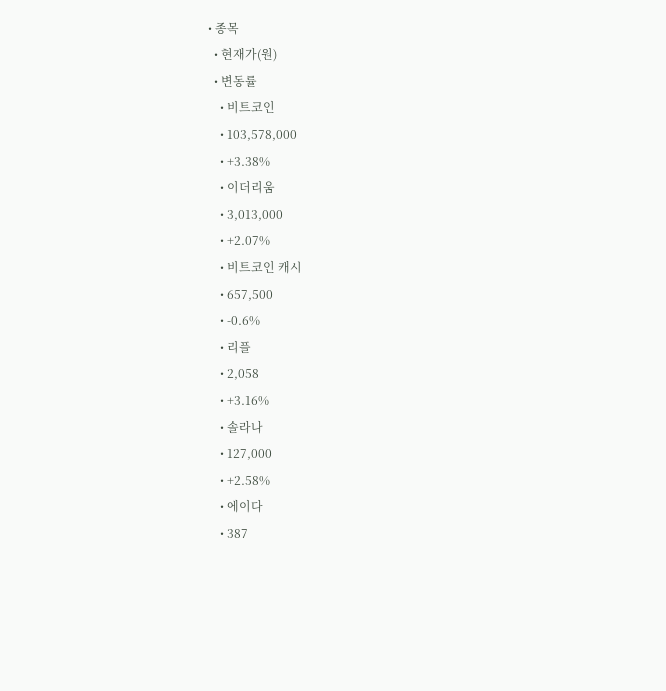• 종목
  • 현재가(원)
  • 변동률
    • 비트코인
    • 103,578,000
    • +3.38%
    • 이더리움
    • 3,013,000
    • +2.07%
    • 비트코인 캐시
    • 657,500
    • -0.6%
    • 리플
    • 2,058
    • +3.16%
    • 솔라나
    • 127,000
    • +2.58%
    • 에이다
    • 387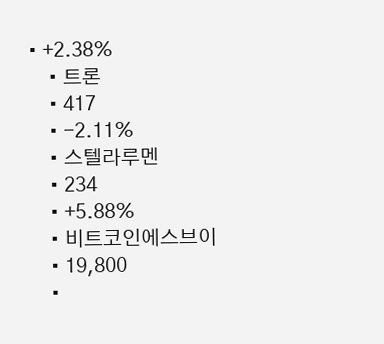• +2.38%
    • 트론
    • 417
    • -2.11%
    • 스텔라루멘
    • 234
    • +5.88%
    • 비트코인에스브이
    • 19,800
    •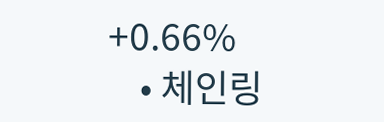+0.66%
    • 체인링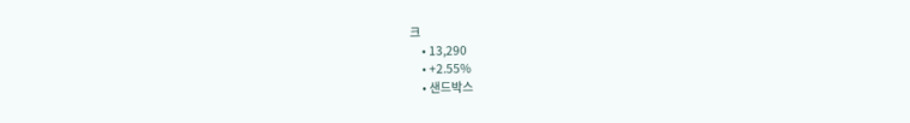크
    • 13,290
    • +2.55%
    • 샌드박스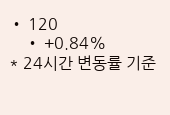• 120
    • +0.84%
* 24시간 변동률 기준